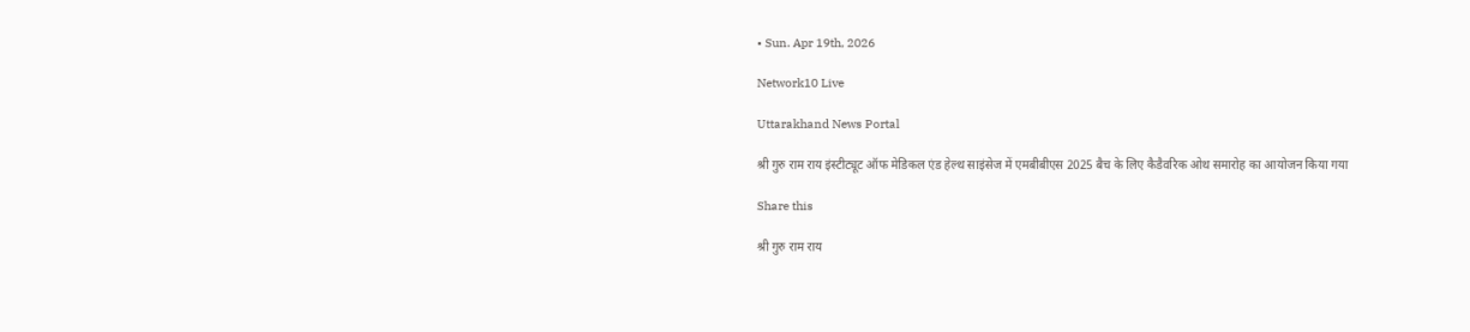• Sun. Apr 19th, 2026

Network10 Live

Uttarakhand News Portal

श्री गुरु राम राय इंस्टीट्यूट ऑफ मेडिकल एंड हेल्थ साइंसेज में एमबीबीएस 2025 बैच के लिए कैडैवरिक ओथ समारोह का आयोजन किया गया

Share this

श्री गुरु राम राय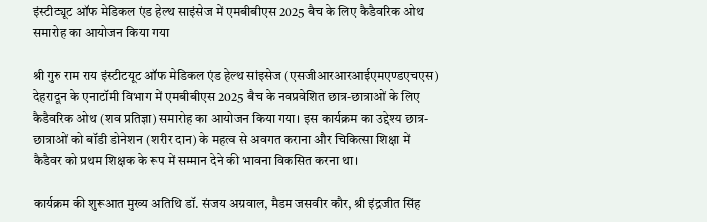इंस्टीट्यूट ऑफ मेडिकल एंड हेल्थ साइंसेज में एमबीबीएस 2025 बैच के लिए कैडैवरिक ओथ समारोह का आयोजन किया गया

श्री गुरु राम राय इंस्टीटयूट ऑफ मेडिकल एंड हेल्थ सांइसेज (एसजीआरआरआईएमएण्डएचएस) देहरादून के एनाटॉमी विभाग में एमबीबीएस 2025 बैच के नवप्रवेशित छात्र-छात्राओं के लिए कैडैवरिक ओथ (शव प्रतिज्ञा) समारोह का आयोजन किया गया। इस कार्यक्रम का उद्देश्य छात्र-छात्राओं को बॉडी डोनेशन (शरीर दान) के महत्व से अवगत कराना और चिकित्सा शिक्षा में कैडैवर को प्रथम शिक्षक के रूप में सम्मान देने की भावना विकसित करना था।

कार्यक्रम की शुरूआत मुख्य अतिथि डॉ. संजय अग्रवाल, मैडम जसवीर कौर, श्री इंद्रजीत सिंह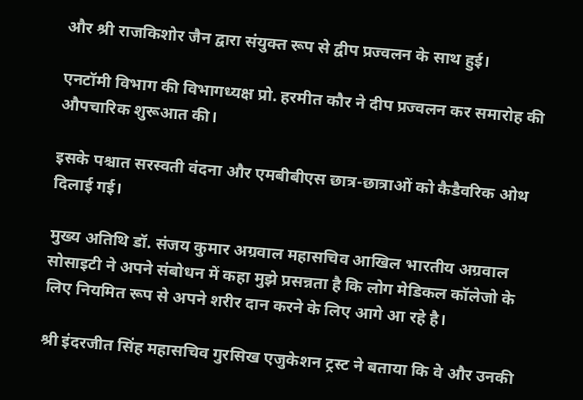और श्री राजकिशोर जैन द्वारा संयुक्त रूप से द्वीप प्रज्वलन के साथ हुई।

एनटॉमी विभाग की विभागध्यक्ष प्रो. हरमीत कौर ने दीप प्रज्वलन कर समारोह की औपचारिक शुरूआत की।

इसके पश्चात सरस्वती वंदना और एमबीबीएस छात्र-छात्राओं को कैडैवरिक ओथ दिलाई गई।

मुख्य अतिथि डॉ. संजय कुमार अग्रवाल महासचिव आखिल भारतीय अग्रवाल सोसाइटी ने अपने संबोधन में कहा मुझे प्रसन्नता है कि लोग मेडिकल कॉलेजो के लिए नियमित रूप से अपने शरीर दान करने के लिए आगे आ रहे है।

श्री इंदरजीत सिंह महासचिव गुरसिख एजुकेशन ट्रस्ट ने बताया कि वे और उनकी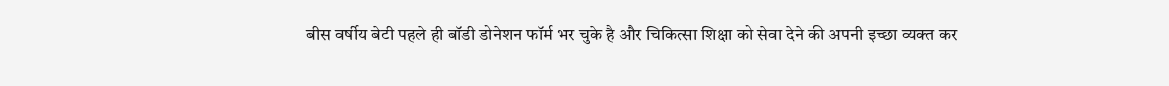बीस वर्षीय बेटी पहले ही बॉडी डोनेशन फॉर्म भर चुके है और चिकित्सा शिक्षा को सेवा देने की अपनी इच्छा व्यक्त कर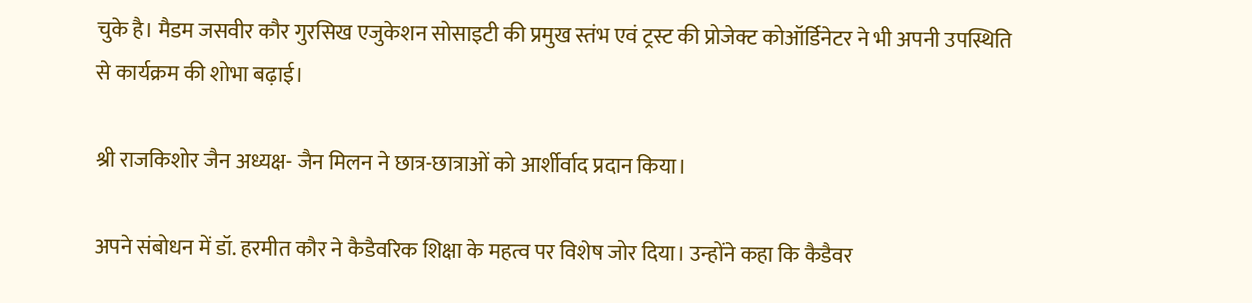चुके है। मैडम जसवीर कौर गुरसिख एजुकेशन सोसाइटी की प्रमुख स्तंभ एवं ट्रस्ट की प्रोजेक्ट कोऑर्डिनेटर ने भी अपनी उपस्थिति से कार्यक्रम की शोभा बढ़ाई।

श्री राजकिशोर जैन अध्यक्ष- जैन मिलन ने छात्र-छात्राओं को आर्शीर्वाद प्रदान किया।

अपने संबोधन में डॉ. हरमीत कौर ने कैडैवरिक शिक्षा के महत्व पर विशेष जोर दिया। उन्होंने कहा कि कैडैवर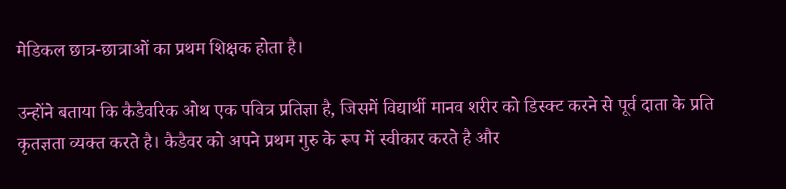मेडिकल छात्र-छात्राओं का प्रथम शिक्षक होता है।

उन्होंने बताया कि कैडैवरिक ओथ एक पवित्र प्रतिज्ञा है, जिसमें विद्यार्थी मानव शरीर को डिस्क्ट करने से पूर्व दाता के प्रति कृतज्ञता व्यक्त करते है। कैडैवर को अपने प्रथम गुरु के रूप में स्वीकार करते है और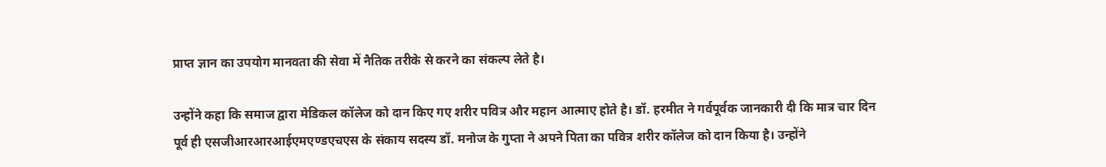प्राप्त ज्ञान का उपयोग मानवता की सेवा में नैतिक तरीके से करने का संकल्प लेते है।

उन्होंने कहा कि समाज द्वारा मेडिकल कॉलेज को दान किए गए शरीर पवित्र और महान आत्माए होते है। डॉ. हरमीत ने गर्वपूर्वक जानकारी दी कि मात्र चार दिन पूर्व ही एसजीआरआरआईएमएण्डएचएस के संकाय सदस्य डॉ. मनोज के गुप्ता ने अपने पिता का पवित्र शरीर कॉलेज को दान किया है। उन्होंने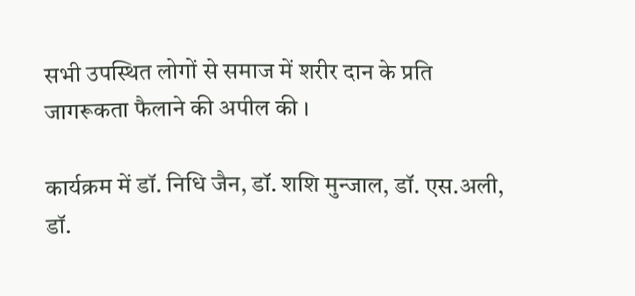सभी उपस्थित लोगों से समाज में शरीर दान के प्रति जागरूकता फैलाने की अपील की ।

कार्यक्रम में डॉ. निधि जैन, डॉ. शशि मुन्जाल, डॉ. एस.अली, डॉ.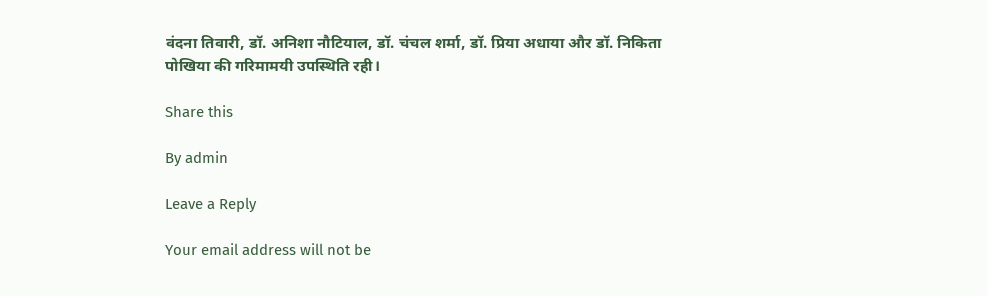वंदना तिवारी, डॉ. अनिशा नौटियाल, डॉ. चंचल शर्मा, डॉ. प्रिया अधाया और डॉ. निकिता पोखिया की गरिमामयी उपस्थिति रही।

Share this

By admin

Leave a Reply

Your email address will not be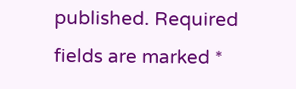published. Required fields are marked *